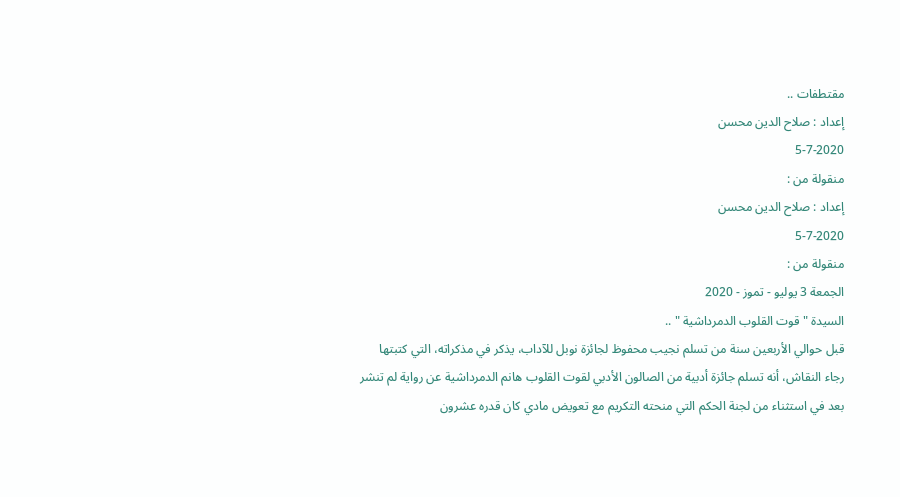مقتطفات ..
إعداد : صلاح الدين محسن
5-7-2020
منقولة من :
إعداد : صلاح الدين محسن
5-7-2020
منقولة من :
الجمعة 3 يوليو - تموز - 2020
السيدة " قوت القلوب الدمرداشية " ..
قبل حوالي الأربعين سنة من تسلم نجيب محفوظ لجائزة نوبل للآداب، يذكر في مذكراته، التي كتبتها رجاء النقاش، أنه تسلم جائزة أدبية من الصالون الأدبي لقوت القلوب هانم الدمرداشية عن رواية لم تنشر بعد في استثناء من لجنة الحكم التي منحته التكريم مع تعويض مادي كان قدره عشرون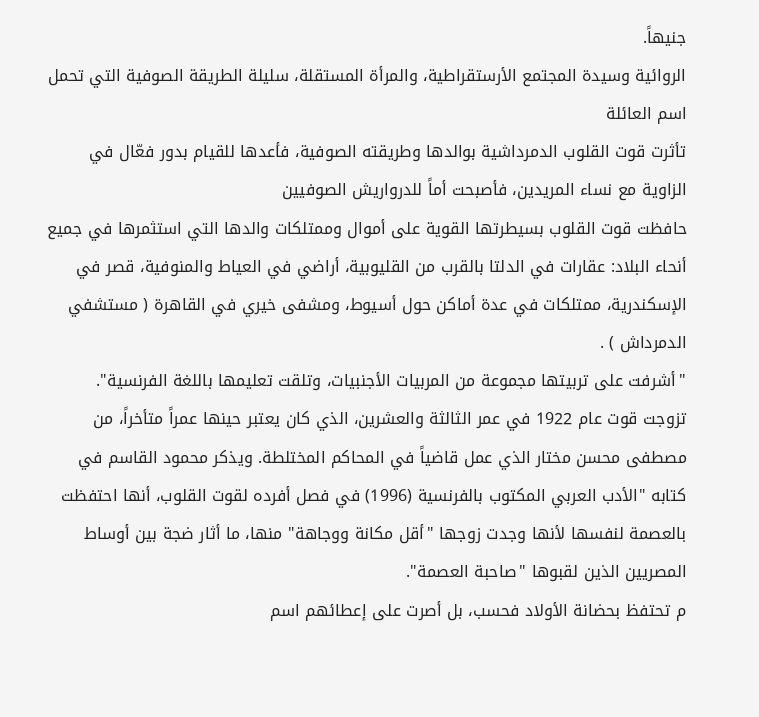جنيهاً.
الروائية وسيدة المجتمع الأرستقراطية، والمرأة المستقلة، سليلة الطريقة الصوفية التي تحمل اسم العائلة
تأثرت قوت القلوب الدمرداشية بوالدها وطريقته الصوفية، فأعدها للقيام بدور فعّال في الزاوية مع نساء المريدين، فأصبحت أماً للدرواريش الصوفيين
حافظت قوت القلوب بسيطرتها القوية على أموال وممتلكات والدها التي استثمرها في جميع أنحاء البلاد: عقارات في الدلتا بالقرب من القليوبية، أراضي في العياط والمنوفية، قصر في الإسكندرية، ممتلكات في عدة أماكن حول أسيوط، ومشفى خيري في القاهرة ( مستشفي الدمرداش ) .
"أشرفت على تربيتها مجموعة من المربيات الأجنبيات، وتلقت تعليمها باللغة الفرنسية".
تزوجت قوت عام 1922 في عمر الثالثة والعشرين، الذي كان يعتبر حينها عمراً متأخراً، من مصطفى محسن مختار الذي عمل قاضياً في المحاكم المختلطة. ويذكر محمود القاسم في كتابه "الأدب العربي المكتوب بالفرنسية (1996) في فصل أفرده لقوت القلوب، أنها احتفظت بالعصمة لنفسها لأنها وجدت زوجها "أقل مكانة ووجاهة" منها، ما أثار ضجة بين أوساط المصريين الذين لقبوها "صاحبة العصمة".
م تحتفظ بحضانة الأولاد فحسب، بل أصرت على إعطائهم اسم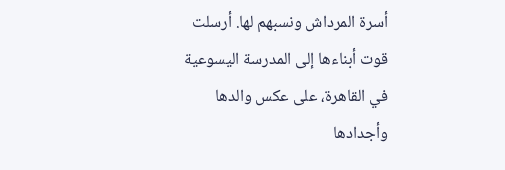أسرة المرداش ونسبهم لها. أرسلت قوت أبناءها إلى المدرسة اليسوعية في القاهرة، على عكس والدها وأجدادها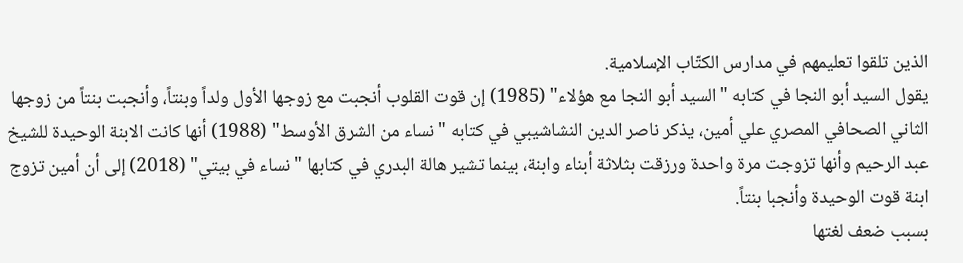الذين تلقوا تعليمهم في مدارس الكتّاب الإسلامية.
يقول السيد أبو النجا في كتابه "السيد أبو النجا مع هؤلاء" (1985) إن قوت القلوب أنجبت مع زوجها الأول ولداً وبنتاً، وأنجبت بنتاً من زوجها الثاني الصحافي المصري علي أمين، يذكر ناصر الدين النشاشيبي في كتابه "نساء من الشرق الأوسط" (1988) أنها كانت الابنة الوحيدة للشيخ عبد الرحيم وأنها تزوجت مرة واحدة ورزقت بثلاثة أبناء وابنة، بينما تشير هالة البدري في كتابها "نساء في بيتي" (2018) إلى أن أمين تزوج ابنة قوت الوحيدة وأنجبا بنتاً.
بسبب ضعف لغتها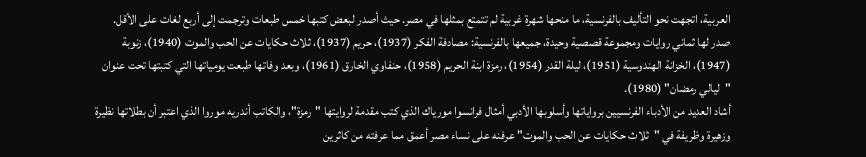العربية، اتجهت نحو التأليف بالفرنسية، ما منحها شهرة غربية لم تتمتع بمثلها في مصر. حيث أصدر لبعض كتبها خمس طبعات وترجمت إلى أربع لغات على الأقل.
صدر لها ثماني روايات ومجموعة قصصية وحيدة، جميعها بالفرنسية: مصادفة الفكر (1937)، حريم (1937)، ثلاث حكايات عن الحب والموت (1940)، زنوبة (1947)، الخزانة الهندوسية (1951)، ليلة القدر (1954)، رمزة ابنة الحريم (1958)، حنفاوي الخارق (1961)، وبعد وفاتها طبعت يومياتها التي كتبتها تحت عنوان "ليالي رمضان" (1980).
أشاد العديد من الأدباء الفرنسيين برواياتها وأسلوبها الأدبي أمثال فرانسوا مورياك الذي كتب مقدمة لروايتها "رمزة"، والكاتب أندريه موروا الذي اعتبر أن بطلاتها نظيرة وزهيرة وظريفة في "ثلاث حكايات عن الحب والموت" عرفنه على نساء مصر أعمق مما عرفته من كاثرين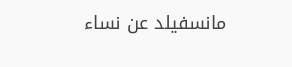مانسفيلد عن نساء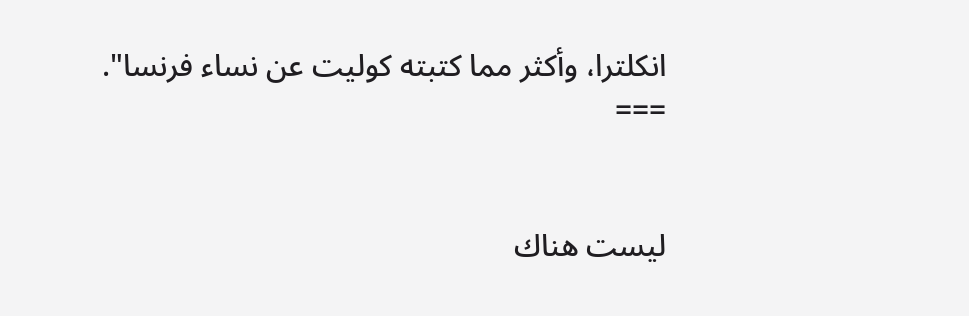انكلترا، وأكثر مما كتبته كوليت عن نساء فرنسا".
===


ليست هناك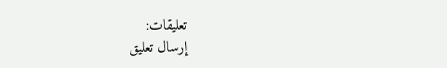تعليقات:
إرسال تعليق